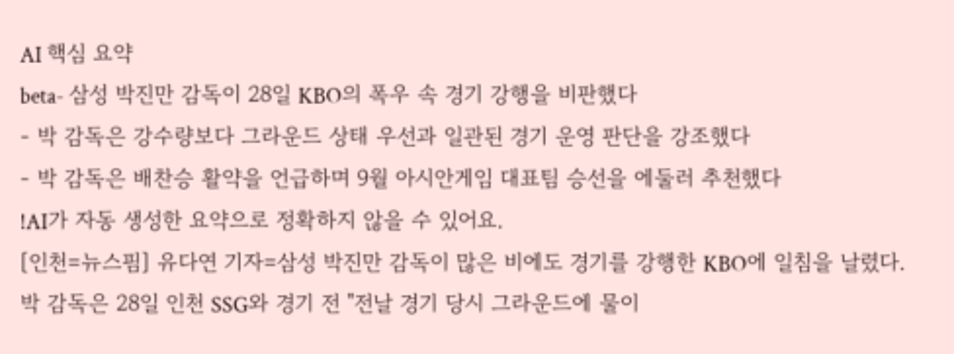AI 핵심 요약
beta- 삼성 박진만 감독이 28일 KBO의 폭우 속 경기 강행을 비판했다
- 박 감독은 강수량보다 그라운드 상태 우선과 일관된 경기 운영 판단을 강조했다
- 박 감독은 배찬승 활약을 언급하며 9월 아시안게임 대표팀 승선을 에둘러 추천했다
!AI가 자동 생성한 요약으로 정확하지 않을 수 있어요.
[인천=뉴스핌] 유다연 기자=삼성 박진만 감독이 많은 비에도 경기를 강행한 KBO에 일침을 날렸다.
박 감독은 28일 인천 SSG와 경기 전 "전날 경기 당시 그라운드에 물이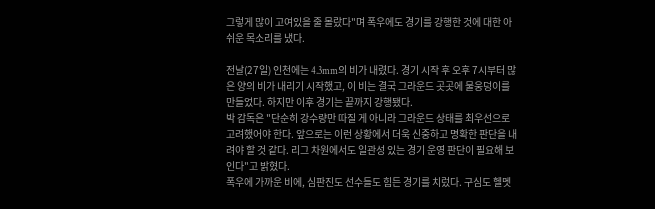그렇게 많이 고여있을 줄 몰랐다"며 폭우에도 경기를 강행한 것에 대한 아쉬운 목소리를 냈다.

전날(27일) 인천에는 4.3mm의 비가 내렸다. 경기 시작 후 오후 7시부터 많은 양의 비가 내리기 시작했고, 이 비는 결국 그라운드 곳곳에 물웅덩이를 만들었다. 하지만 이후 경기는 끝까지 강행됐다.
박 감독은 "단순히 강수량만 따질 게 아니라 그라운드 상태를 최우선으로 고려했어야 한다. 앞으로는 이런 상황에서 더욱 신중하고 명확한 판단을 내려야 할 것 같다. 리그 차원에서도 일관성 있는 경기 운영 판단이 필요해 보인다"고 밝혔다.
폭우에 가까운 비에, 심판진도 선수들도 힘든 경기를 치렀다. 구심도 헬멧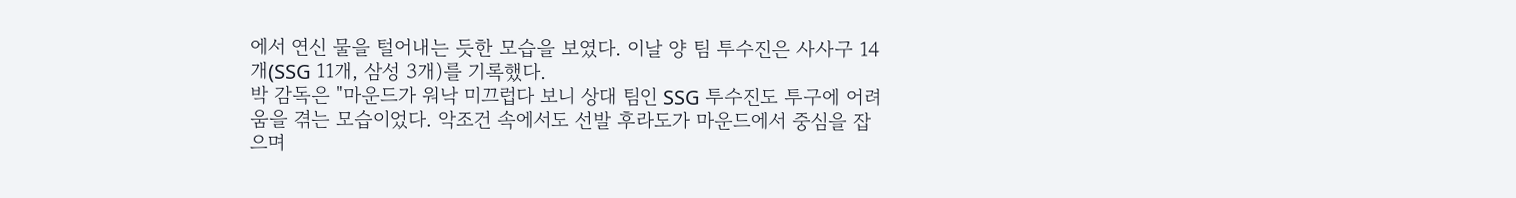에서 연신 물을 털어내는 듯한 모습을 보였다. 이날 양 팀 투수진은 사사구 14개(SSG 11개, 삼성 3개)를 기록했다.
박 감독은 "마운드가 워낙 미끄럽다 보니 상대 팀인 SSG 투수진도 투구에 어려움을 겪는 모습이었다. 악조건 속에서도 선발 후라도가 마운드에서 중심을 잡으며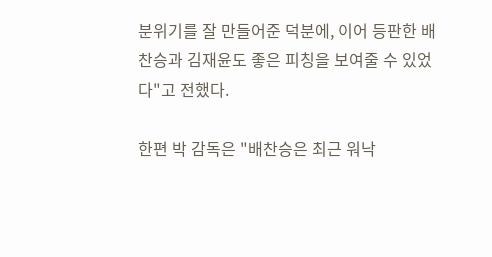분위기를 잘 만들어준 덕분에, 이어 등판한 배찬승과 김재윤도 좋은 피칭을 보여줄 수 있었다"고 전했다.

한편 박 감독은 "배찬승은 최근 워낙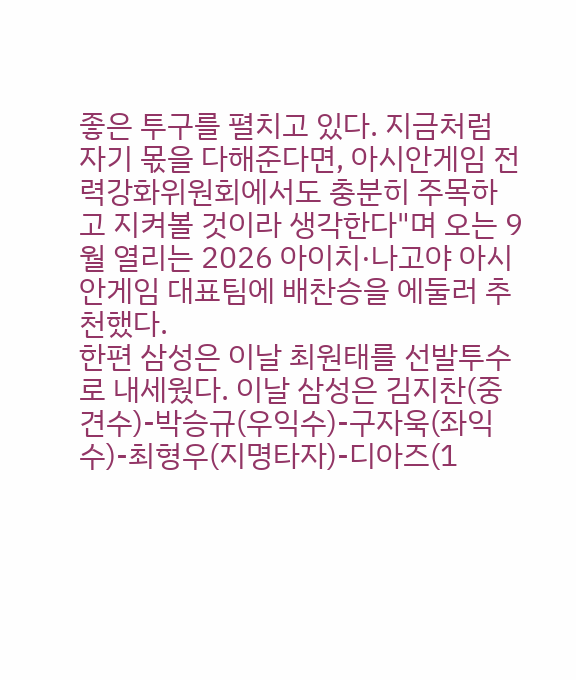좋은 투구를 펼치고 있다. 지금처럼 자기 몫을 다해준다면, 아시안게임 전력강화위원회에서도 충분히 주목하고 지켜볼 것이라 생각한다"며 오는 9월 열리는 2026 아이치·나고야 아시안게임 대표팀에 배찬승을 에둘러 추천했다.
한편 삼성은 이날 최원태를 선발투수로 내세웠다. 이날 삼성은 김지찬(중견수)-박승규(우익수)-구자욱(좌익수)-최형우(지명타자)-디아즈(1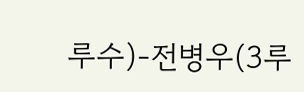루수)-전병우(3루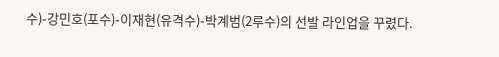수)-강민호(포수)-이재현(유격수)-박계범(2루수)의 선발 라인업을 꾸렸다.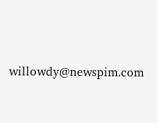willowdy@newspim.com